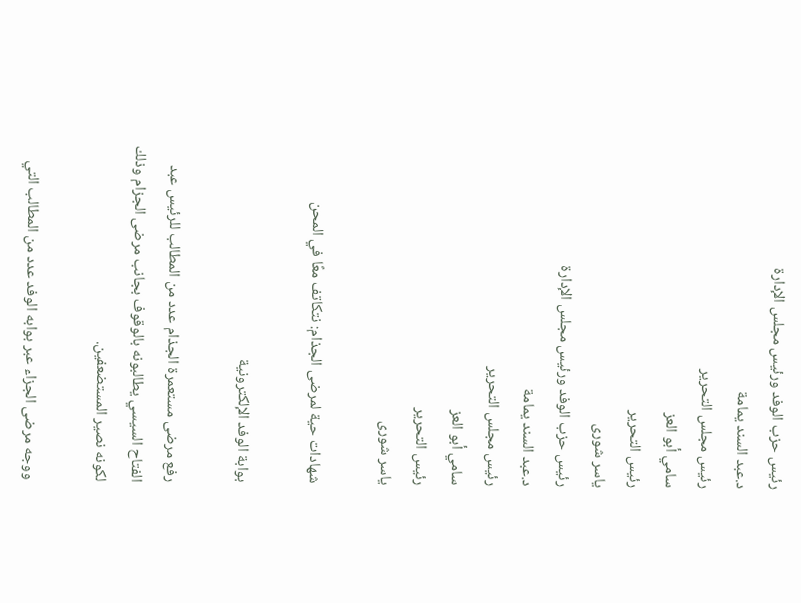رئيس حزب الوفد ورئيس مجلس الإدارة
د.عبد السند يمامة
رئيس مجلس التحرير
سامي أبو العز
رئيس التحرير
ياسر شورى
رئيس حزب الوفد ورئيس مجلس الإدارة
د.عبد السند يمامة
رئيس مجلس التحرير
سامي أبو العز
رئيس التحرير
ياسر شورى

شهادات حية لمرضى الجذام: نتكاتف معًا في المحن

بوابة الوفد الإلكترونية

رفع مرضى مستعمرة الجذام عدد من المطالب للرئيس عبد الفتاح السيسي يطالبونه بالوقوف بجانب مرضى الجزام وذلك لكونه نصير المستضعفين.

ووجه مرضى الجزاء عبر بوابه الوفد عدد من المطالب التي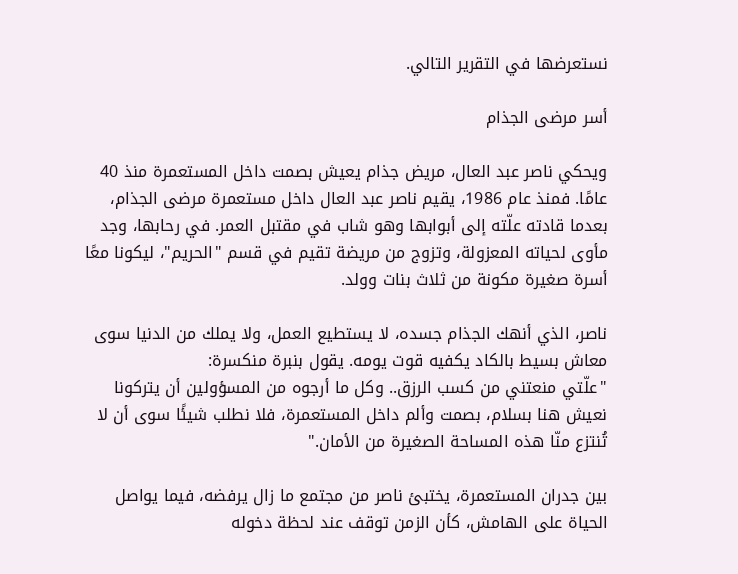نستعرضها في التقرير التالي.

أسر مرضى الجذام

ويحكي ناصر عبد العال، مريض جذام يعيش بصمت داخل المستعمرة منذ 40 عامًا. فمنذ عام 1986، يقيم ناصر عبد العال داخل مستعمرة مرضى الجذام، بعدما قادته علّته إلى أبوابها وهو شاب في مقتبل العمر. في رحابها، وجد مأوى لحياته المعزولة، وتزوج من مريضة تقيم في قسم "الحريم"، ليكونا معًا أسرة صغيرة مكونة من ثلاث بنات وولد.

ناصر، الذي أنهك الجذام جسده، لا يستطيع العمل، ولا يملك من الدنيا سوى معاش بسيط بالكاد يكفيه قوت يومه. يقول بنبرة منكسرة:
"علّتي منعتني من كسب الرزق.. وكل ما أرجوه من المسؤولين أن يتركونا نعيش هنا بسلام، بصمت وألم داخل المستعمرة، فلا نطلب شيئًا سوى أن لا تُنتزع منّا هذه المساحة الصغيرة من الأمان."

بين جدران المستعمرة، يختبئ ناصر من مجتمع ما زال يرفضه، فيما يواصل الحياة على الهامش، كأن الزمن توقف عند لحظة دخوله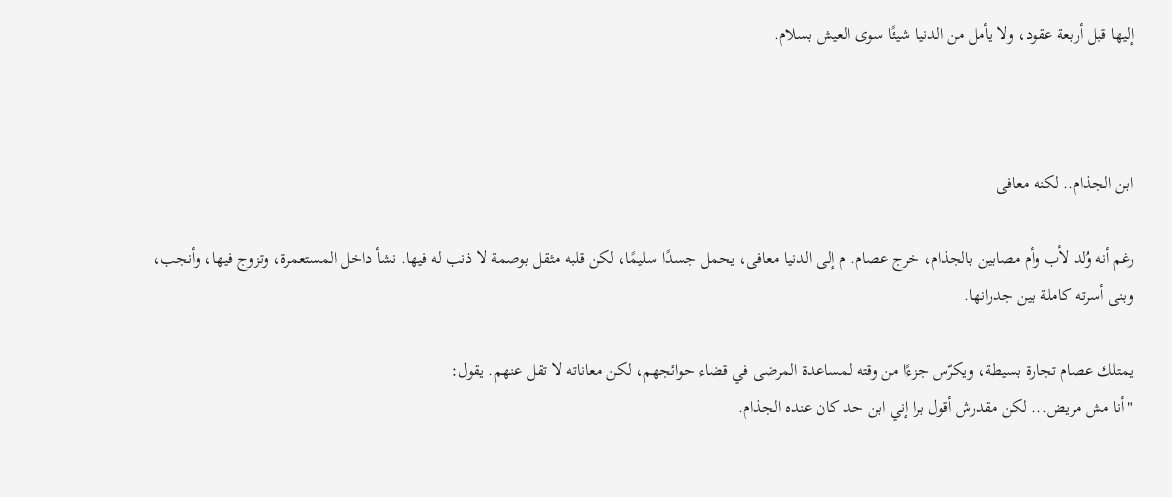إليها قبل أربعة عقود، ولا يأمل من الدنيا شيئًا سوى العيش بسلام.



ابن الجذام.. لكنه معافى

رغم أنه وُلد لأب وأم مصابين بالجذام، خرج عصام. م إلى الدنيا معافى، يحمل جسدًا سليمًا، لكن قلبه مثقل بوصمة لا ذنب له فيها. نشأ داخل المستعمرة، وتزوج فيها، وأنجب، وبنى أسرته كاملة بين جدرانها.

يمتلك عصام تجارة بسيطة، ويكرّس جزءًا من وقته لمساعدة المرضى في قضاء حوائجهم، لكن معاناته لا تقل عنهم. يقول:
"أنا مش مريض... لكن مقدرش أقول برا إني ابن حد كان عنده الجذام.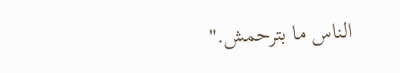الناس ما بترحمش."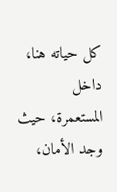كل حياته هنا، داخل المستعمرة، حيث وجد الأمان،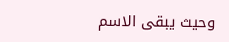وحيث يبقى الاسم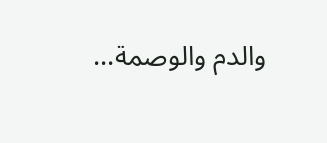والدم والوصمة...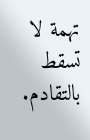تهمة لا تسقط بالتقادم.